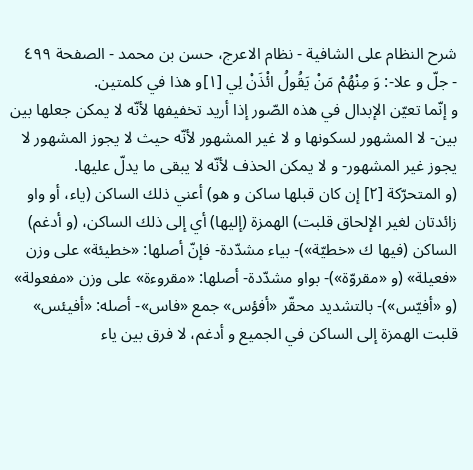شرح النظام على الشافية - نظام الاعرج، حسن بن محمد - الصفحة ٤٩٩
- جلّ و علا-: وَ مِنْهُمْ مَنْ يَقُولُ ائْذَنْ لِي [١]و هذا في كلمتين.
و إنّما تعيّن الإبدال في هذه الصّور إذا أريد تخفيفها لأنّه لا يمكن جعلها بين بين- لا المشهور لسكونها و لا غير المشهور لأنّه حيث لا يجوز المشهور لا يجوز غير المشهور- و لا يمكن الحذف لأنّه لا يبقى ما يدلّ عليها.
(و المتحرّكة [٢] إن كان قبلها ساكن و هو) أعني ذلك الساكن (ياء، أو واو زائدتان لغير الإلحاق قلبت) الهمزة (إليها) أي إلى ذلك الساكن، (و أدغم) الساكن (فيها ك «خطيّة»)- بياء مشدّدة- فإنّ أصلها: «خطيئة» على وزن «فعيلة» (و «مقروّة»)- بواو مشدّدة- أصلها: «مقروءة» على وزن «مفعولة» (و «أفيّس»)- بالتشديد محقّر «أفؤس» جمع «فاس»- أصله: «أفيئس» قلبت الهمزة إلى الساكن في الجميع و أدغم، لا فرق بين ياء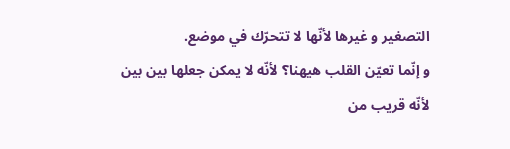التصغير و غيرها لأنّها لا تتحرّك في موضع.
و إنّما تعيّن القلب هيهنا؟ لأنّه لا يمكن جعلها بين بين لأنّه قريب من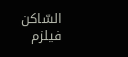السّاكن فيلزم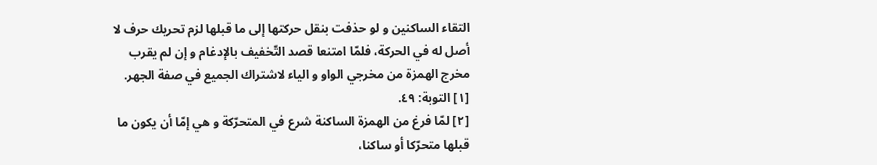التقاء الساكنين و لو حذفت بنقل حركتها إلى ما قبلها لزم تحريك حرف لا أصل له في الحركة، فلمّا امتنعا قصد التّخفيف بالإدغام و إن لم يقرب مخرج الهمزة من مخرجي الواو و الياء لاشتراك الجميع في صفة الجهر.
[١] التوبة: ٤٩.
[٢] لمّا فرغ من الهمزة الساكنة شرع في المتحرّكة و هي إمّا أن يكون ما قبلها متحرّكا أو ساكنا،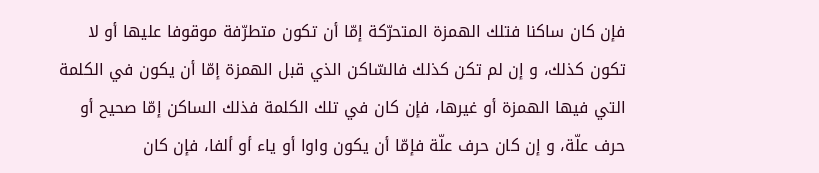فإن كان ساكنا فتلك الهمزة المتحرّكة إمّا أن تكون متطرّفة موقوفا عليها أو لا تكون كذلك، و إن لم تكن كذلك فالسّاكن الذي قبل الهمزة إمّا أن يكون في الكلمة التي فيها الهمزة أو غيرها، فإن كان في تلك الكلمة فذلك الساكن إمّا صحيح أو حرف علّة، و إن كان حرف علّة فإمّا أن يكون واوا أو ياء أو ألفا، فإن كان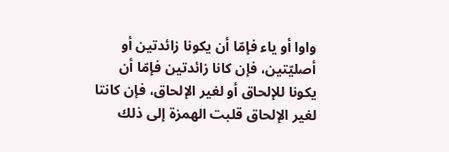واوا أو ياء فإمّا أن يكونا زائدتين أو أصليّتين، فإن كانا زائدتين فإمّا أن يكونا للإلحاق أو لغير الإلحاق، فإن كانتا لغير الإلحاق قلبت الهمزة إلى ذلك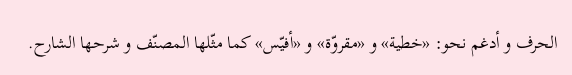الحرف و أدغم نحو: «خطية» و «مقروّة» و «أفيّس» كما مثّلها المصنّف و شرحها الشارح.